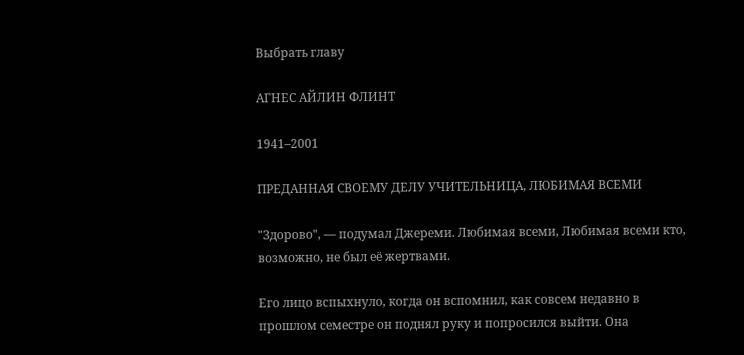Выбрать главу

АГНЕС АЙЛИН ФЛИНТ

1941–2001

ПРЕДАННАЯ СВОЕМУ ДЕЛУ УЧИТЕЛЬНИЦА, ЛЮБИМАЯ ВСЕМИ

"Здорово", — подумал Джереми. Любимая всеми, Любимая всеми кто, возможно, не был её жертвами.

Его лицо вспыхнуло, когда он вспомнил, как совсем недавно в прошлом семестре он поднял руку и попросился выйти. Она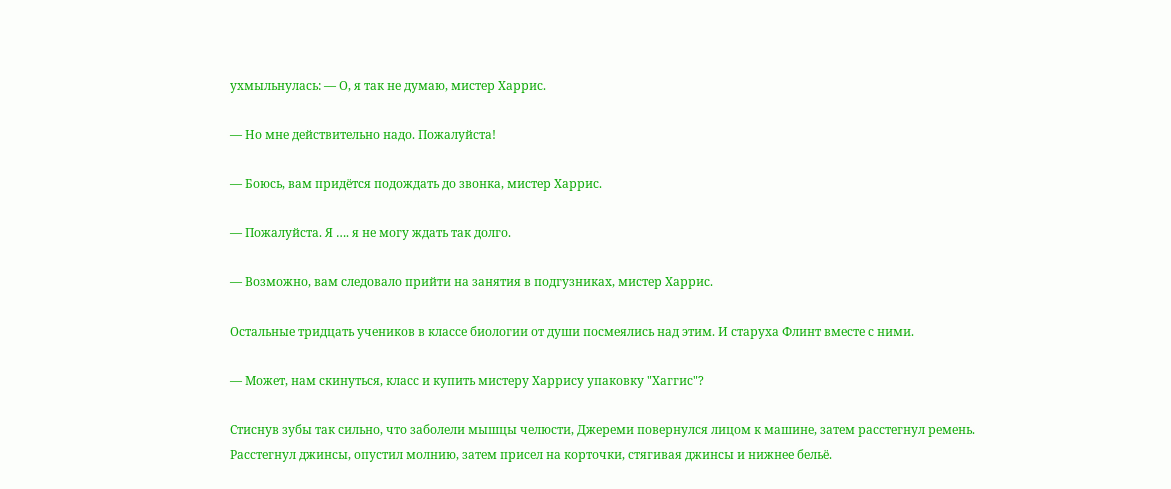ухмыльнулась: — О, я так не думаю, мистер Харрис.

— Но мне действительно надо. Пожалуйста!

— Боюсь, вам придётся подождать до звонка, мистер Харрис.

— Пожалуйста. Я …. я не могу ждать так долго.

— Возможно, вам следовало прийти на занятия в подгузниках, мистер Харрис.

Остальные тридцать учеников в классе биологии от души посмеялись над этим. И старуха Флинт вместе с ними.

— Может, нам скинуться, класс и купить мистеру Харрису упаковку "Хаггис"?

Стиснув зубы так сильно, что заболели мышцы челюсти, Джереми повернулся лицом к машине, затем расстегнул ремень. Расстегнул джинсы, опустил молнию, затем присел на корточки, стягивая джинсы и нижнее бельё.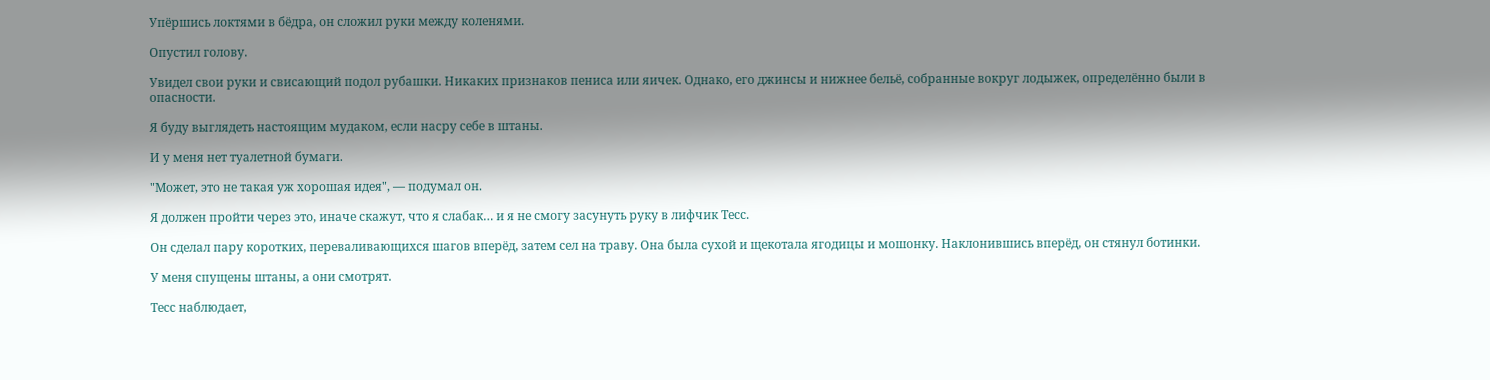Упёршись локтями в бёдра, он сложил руки между коленями.

Опустил голову.

Увидел свои руки и свисающий подол рубашки. Никаких признаков пениса или яичек. Однако, его джинсы и нижнее бельё, собранные вокруг лодыжек, определённо были в опасности.

Я буду выглядеть настоящим мудаком, если насру себе в штаны.

И у меня нет туалетной бумаги.

"Может, это не такая уж хорошая идея", — подумал он.

Я должен пройти через это, иначе скажут, что я слабак… и я не смогу засунуть руку в лифчик Тесс.

Он сделал пару коротких, переваливающихся шагов вперёд, затем сел на траву. Она была сухой и щекотала ягодицы и мошонку. Наклонившись вперёд, он стянул ботинки.

У меня спущены штаны, а они смотрят.

Тесс наблюдает,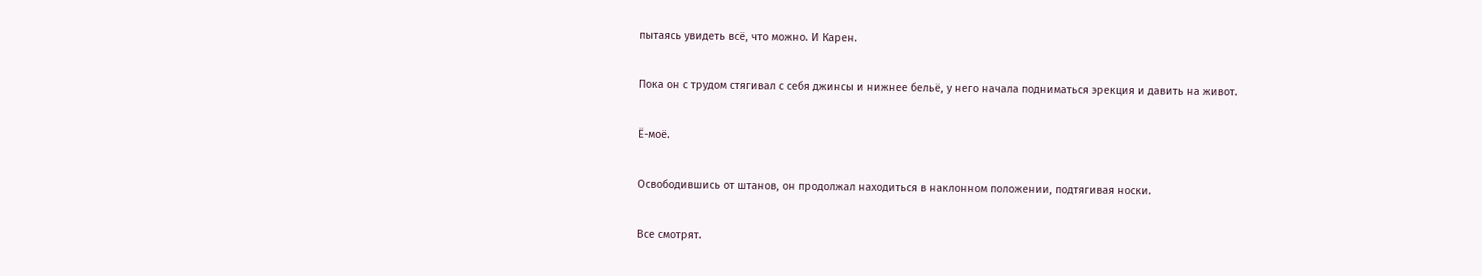пытаясь увидеть всё, что можно. И Карен.

Пока он с трудом стягивал с себя джинсы и нижнее бельё, у него начала подниматься эрекция и давить на живот.

Ё-моё.

Освободившись от штанов, он продолжал находиться в наклонном положении, подтягивая носки.

Все смотрят.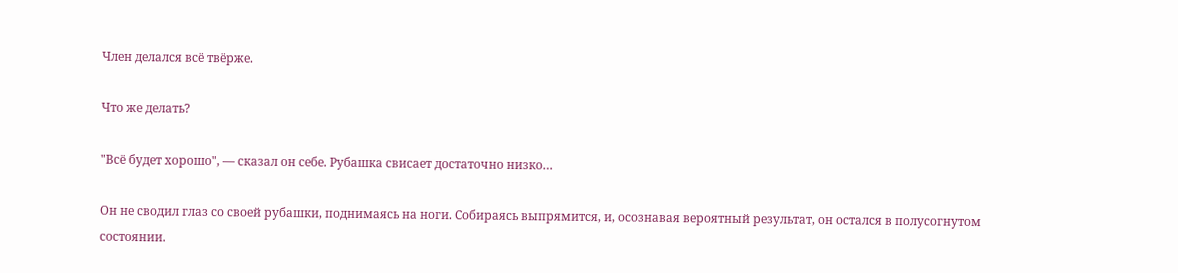Член делался всё твёрже.

Что же делать?

"Всё будет хорошо", — сказал он себе. Рубашка свисает достаточно низко…

Он не сводил глаз со своей рубашки, поднимаясь на ноги. Собираясь выпрямится, и, осознавая вероятный результат, он остался в полусогнутом состоянии.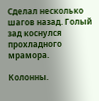Сделал несколько шагов назад. Голый зад коснулся прохладного мрамора.

Колонны.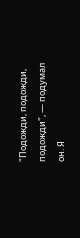"Подожди, подожди, подожди", — подумал он. Я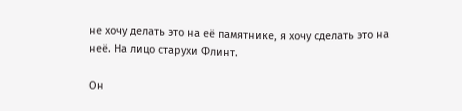не хочу делать это на её памятнике, я хочу сделать это на неё. На лицо старухи Флинт.

Он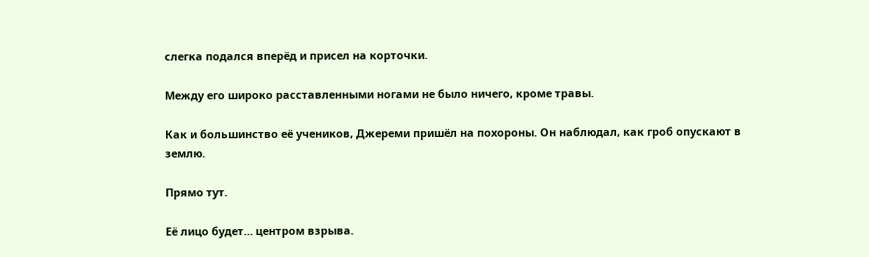слегка подался вперёд и присел на корточки.

Между его широко расставленными ногами не было ничего, кроме травы.

Как и большинство её учеников, Джереми пришёл на похороны. Он наблюдал, как гроб опускают в землю.

Прямо тут.

Её лицо будет… центром взрыва.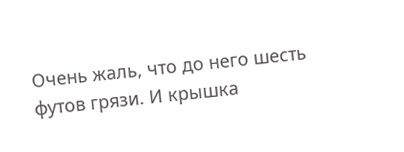Очень жаль, что до него шесть футов грязи. И крышка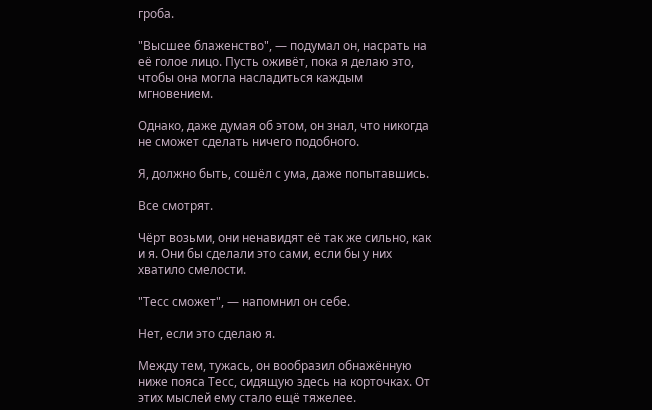гроба.

"Высшее блаженство", — подумал он, насрать на её голое лицо. Пусть оживёт, пока я делаю это, чтобы она могла насладиться каждым мгновением.

Однако, даже думая об этом, он знал, что никогда не сможет сделать ничего подобного.

Я, должно быть, сошёл с ума, даже попытавшись.

Все смотрят.

Чёрт возьми, они ненавидят её так же сильно, как и я. Они бы сделали это сами, если бы у них хватило смелости.

"Тесс сможет", — напомнил он себе.

Нет, если это сделаю я.

Между тем, тужась, он вообразил обнажённую ниже пояса Тесс, сидящую здесь на корточках. От этих мыслей ему стало ещё тяжелее.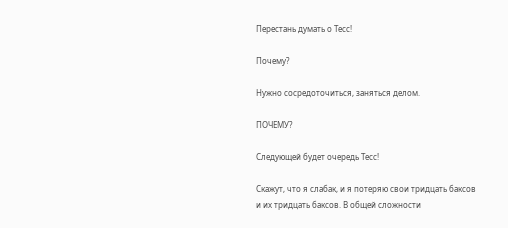Перестань думать о Тесс!

Почему?

Нужно сосредоточиться, заняться делом.

ПОЧЕМУ?

Следующей будет очередь Тесс!

Скажут, что я слабак, и я потеряю свои тридцать баксов и их тридцать баксов. В общей сложности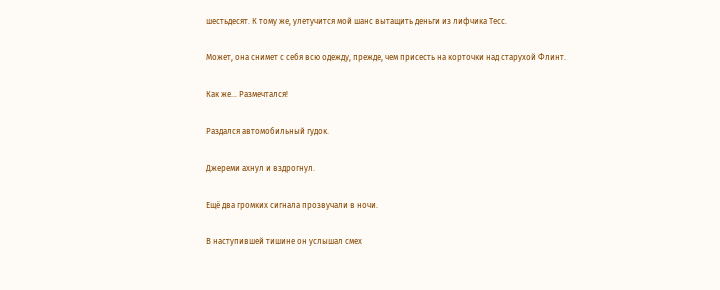шестьдесят. К тому же, улетучится мой шанс вытащить деньги из лифчика Тесс.

Может, она снимет с себя всю одежду, прежде, чем присесть на корточки над старухой Флинт.

Как же… Размечтался!

Раздался автомобильный гудок.

Джереми ахнул и вздрогнул.

Ещё два громких сигнала прозвучали в ночи.

В наступившей тишине он услышал смех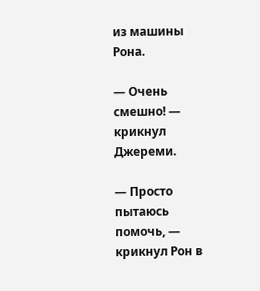из машины Рона.

— Очень смешно! — крикнул Джереми.

— Просто пытаюсь помочь, — крикнул Рон в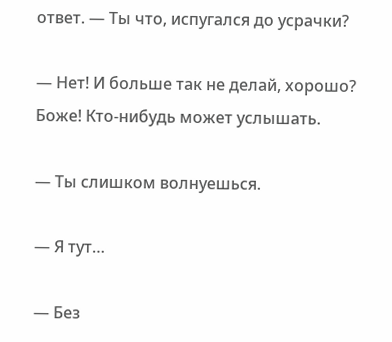ответ. — Ты что, испугался до усрачки?

— Нет! И больше так не делай, хорошо? Боже! Кто-нибудь может услышать.

— Ты слишком волнуешься.

— Я тут…

— Без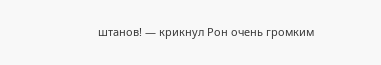штанов! — крикнул Рон очень громким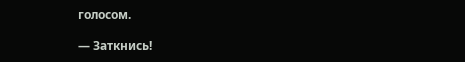голосом.

— Заткнись!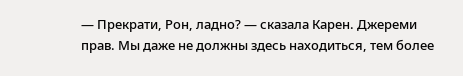— Прекрати, Рон, ладно? — сказала Карен. Джереми прав. Мы даже не должны здесь находиться, тем более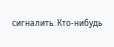сигналить. Кто-нибудь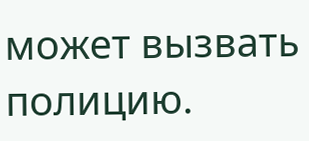может вызвать полицию.